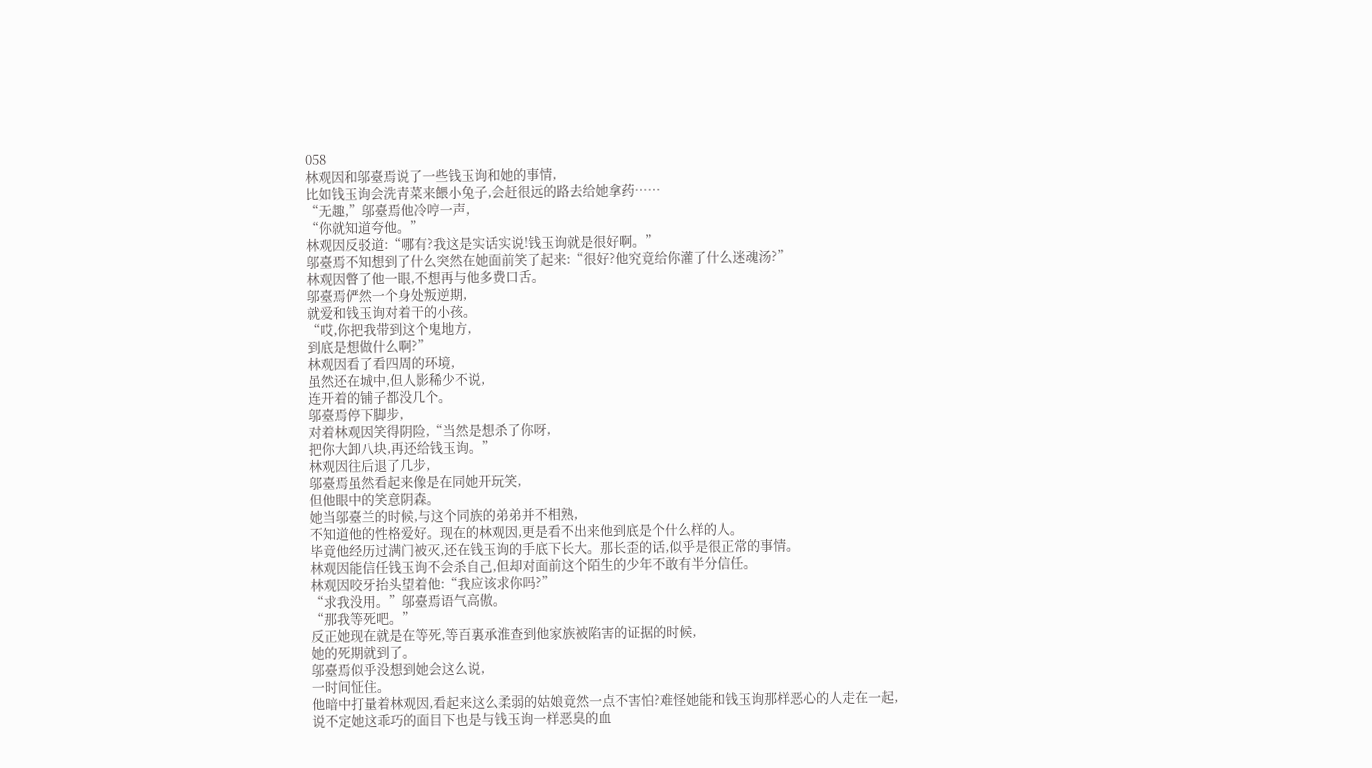058
林观因和邬臺焉说了一些钱玉询和她的事情,
比如钱玉询会洗青菜来餵小兔子,会赶很远的路去给她拿药……
“无趣,”邬臺焉他冷哼一声,
“你就知道夸他。”
林观因反驳道:“哪有?我这是实话实说!钱玉询就是很好啊。”
邬臺焉不知想到了什么突然在她面前笑了起来:“很好?他究竟给你灌了什么迷魂汤?”
林观因瞥了他一眼,不想再与他多费口舌。
邬臺焉俨然一个身处叛逆期,
就爱和钱玉询对着干的小孩。
“哎,你把我带到这个鬼地方,
到底是想做什么啊?”
林观因看了看四周的环境,
虽然还在城中,但人影稀少不说,
连开着的铺子都没几个。
邬臺焉停下脚步,
对着林观因笑得阴险,“当然是想杀了你呀,
把你大卸八块,再还给钱玉询。”
林观因往后退了几步,
邬臺焉虽然看起来像是在同她开玩笑,
但他眼中的笑意阴森。
她当邬臺兰的时候,与这个同族的弟弟并不相熟,
不知道他的性格爱好。现在的林观因,更是看不出来他到底是个什么样的人。
毕竟他经历过满门被灭,还在钱玉询的手底下长大。那长歪的话,似乎是很正常的事情。
林观因能信任钱玉询不会杀自己,但却对面前这个陌生的少年不敢有半分信任。
林观因咬牙抬头望着他:“我应该求你吗?”
“求我没用。”邬臺焉语气高傲。
“那我等死吧。”
反正她现在就是在等死,等百裏承淮查到他家族被陷害的证据的时候,
她的死期就到了。
邬臺焉似乎没想到她会这么说,
一时间怔住。
他暗中打量着林观因,看起来这么柔弱的姑娘竟然一点不害怕?难怪她能和钱玉询那样恶心的人走在一起,
说不定她这乖巧的面目下也是与钱玉询一样恶臭的血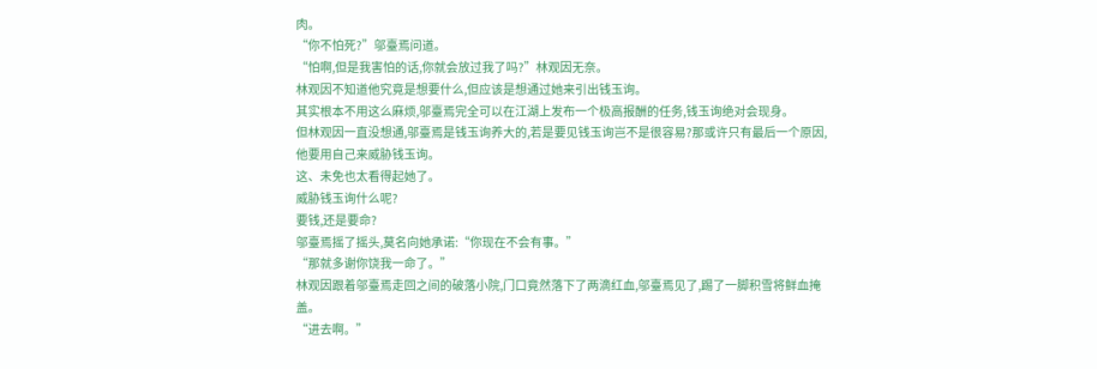肉。
“你不怕死?”邬臺焉问道。
“怕啊,但是我害怕的话,你就会放过我了吗?”林观因无奈。
林观因不知道他究竟是想要什么,但应该是想通过她来引出钱玉询。
其实根本不用这么麻烦,邬臺焉完全可以在江湖上发布一个极高报酬的任务,钱玉询绝对会现身。
但林观因一直没想通,邬臺焉是钱玉询养大的,若是要见钱玉询岂不是很容易?那或许只有最后一个原因,他要用自己来威胁钱玉询。
这、未免也太看得起她了。
威胁钱玉询什么呢?
要钱,还是要命?
邬臺焉摇了摇头,莫名向她承诺:“你现在不会有事。”
“那就多谢你饶我一命了。”
林观因跟着邬臺焉走回之间的破落小院,门口竟然落下了两滴红血,邬臺焉见了,踢了一脚积雪将鲜血掩盖。
“进去啊。”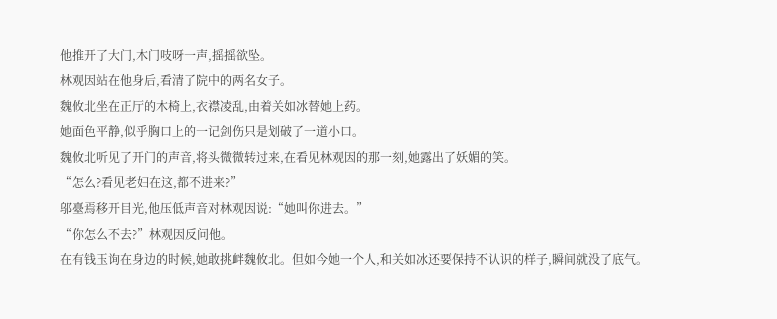他推开了大门,木门吱呀一声,摇摇欲坠。
林观因站在他身后,看清了院中的两名女子。
魏攸北坐在正厅的木椅上,衣襟凌乱,由着关如冰替她上药。
她面色平静,似乎胸口上的一记剑伤只是划破了一道小口。
魏攸北听见了开门的声音,将头微微转过来,在看见林观因的那一刻,她露出了妖媚的笑。
“怎么?看见老妇在这,都不进来?”
邬臺焉移开目光,他压低声音对林观因说:“她叫你进去。”
“你怎么不去?”林观因反问他。
在有钱玉询在身边的时候,她敢挑衅魏攸北。但如今她一个人,和关如冰还要保持不认识的样子,瞬间就没了底气。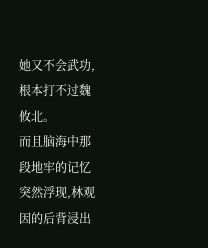她又不会武功,根本打不过魏攸北。
而且脑海中那段地牢的记忆突然浮现,林观因的后背浸出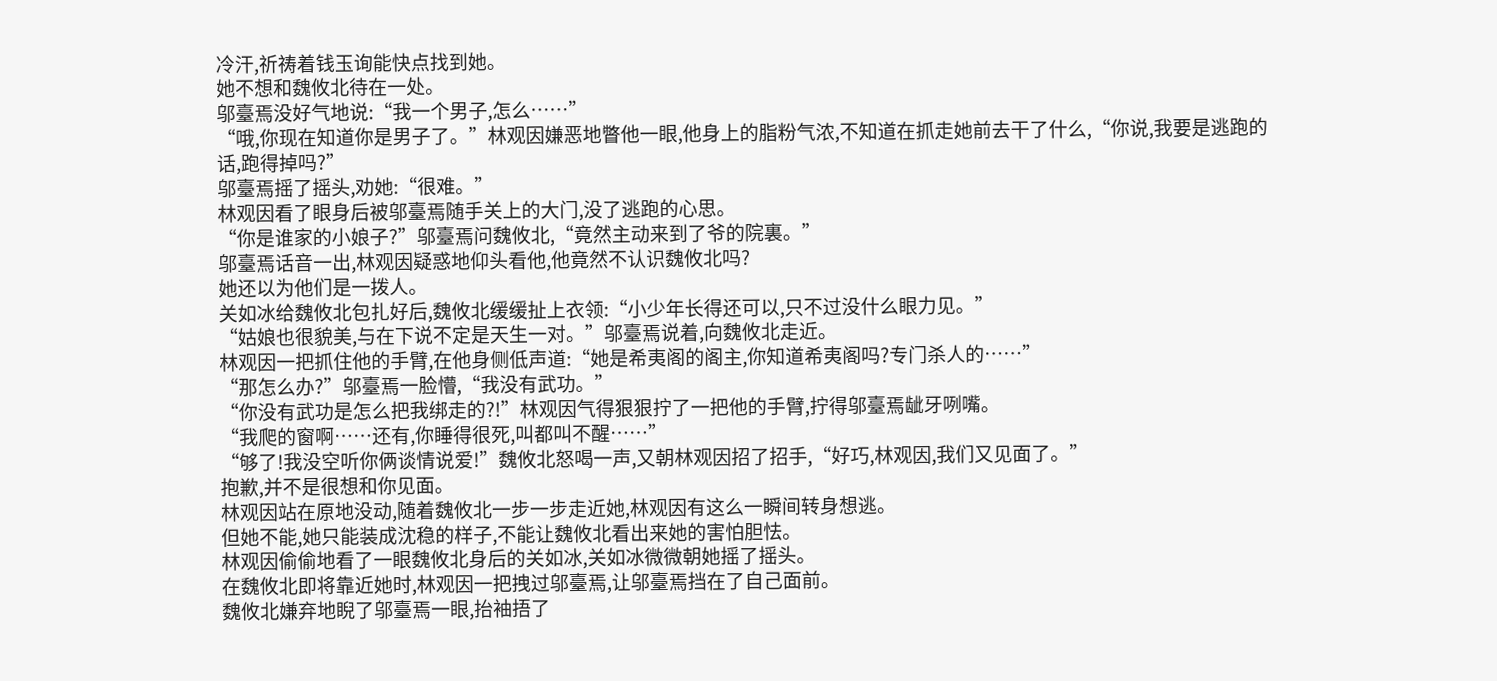冷汗,祈祷着钱玉询能快点找到她。
她不想和魏攸北待在一处。
邬臺焉没好气地说:“我一个男子,怎么……”
“哦,你现在知道你是男子了。”林观因嫌恶地瞥他一眼,他身上的脂粉气浓,不知道在抓走她前去干了什么,“你说,我要是逃跑的话,跑得掉吗?”
邬臺焉摇了摇头,劝她:“很难。”
林观因看了眼身后被邬臺焉随手关上的大门,没了逃跑的心思。
“你是谁家的小娘子?”邬臺焉问魏攸北,“竟然主动来到了爷的院裏。”
邬臺焉话音一出,林观因疑惑地仰头看他,他竟然不认识魏攸北吗?
她还以为他们是一拨人。
关如冰给魏攸北包扎好后,魏攸北缓缓扯上衣领:“小少年长得还可以,只不过没什么眼力见。”
“姑娘也很貌美,与在下说不定是天生一对。”邬臺焉说着,向魏攸北走近。
林观因一把抓住他的手臂,在他身侧低声道:“她是希夷阁的阁主,你知道希夷阁吗?专门杀人的……”
“那怎么办?”邬臺焉一脸懵,“我没有武功。”
“你没有武功是怎么把我绑走的?!”林观因气得狠狠拧了一把他的手臂,拧得邬臺焉龇牙咧嘴。
“我爬的窗啊……还有,你睡得很死,叫都叫不醒……”
“够了!我没空听你俩谈情说爱!”魏攸北怒喝一声,又朝林观因招了招手,“好巧,林观因,我们又见面了。”
抱歉,并不是很想和你见面。
林观因站在原地没动,随着魏攸北一步一步走近她,林观因有这么一瞬间转身想逃。
但她不能,她只能装成沈稳的样子,不能让魏攸北看出来她的害怕胆怯。
林观因偷偷地看了一眼魏攸北身后的关如冰,关如冰微微朝她摇了摇头。
在魏攸北即将靠近她时,林观因一把拽过邬臺焉,让邬臺焉挡在了自己面前。
魏攸北嫌弃地睨了邬臺焉一眼,抬袖捂了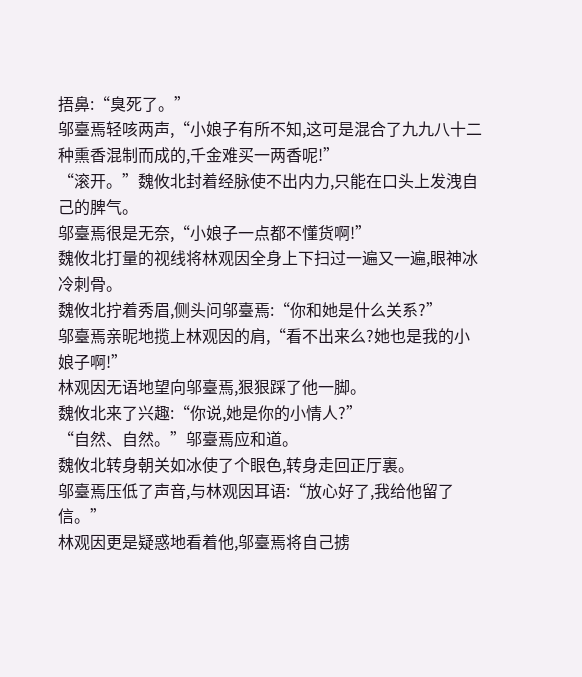捂鼻:“臭死了。”
邬臺焉轻咳两声,“小娘子有所不知,这可是混合了九九八十二种熏香混制而成的,千金难买一两香呢!”
“滚开。”魏攸北封着经脉使不出内力,只能在口头上发洩自己的脾气。
邬臺焉很是无奈,“小娘子一点都不懂货啊!”
魏攸北打量的视线将林观因全身上下扫过一遍又一遍,眼神冰冷刺骨。
魏攸北拧着秀眉,侧头问邬臺焉:“你和她是什么关系?”
邬臺焉亲昵地揽上林观因的肩,“看不出来么?她也是我的小娘子啊!”
林观因无语地望向邬臺焉,狠狠踩了他一脚。
魏攸北来了兴趣:“你说,她是你的小情人?”
“自然、自然。”邬臺焉应和道。
魏攸北转身朝关如冰使了个眼色,转身走回正厅裏。
邬臺焉压低了声音,与林观因耳语:“放心好了,我给他留了信。”
林观因更是疑惑地看着他,邬臺焉将自己掳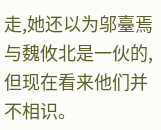走,她还以为邬臺焉与魏攸北是一伙的,但现在看来他们并不相识。